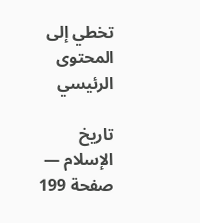تخطي إلى المحتوى الرئيسي

تاريخ الإسلام — صفحة 199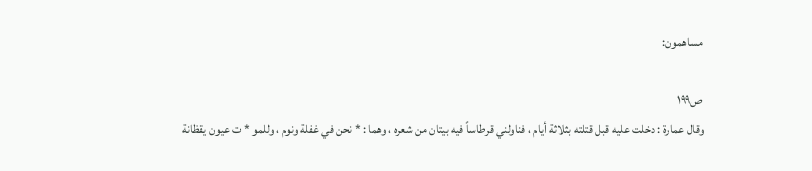مساهمون:

ص١٩٩
وقال عمارة : دخلت عليه قبل قتلته بثلاثة أيام ، فناولني قرطاساً فيه بيتان من شعره ، وهما : * نحن في غفلة ونوم ، وللمو * ت عيون يقظانة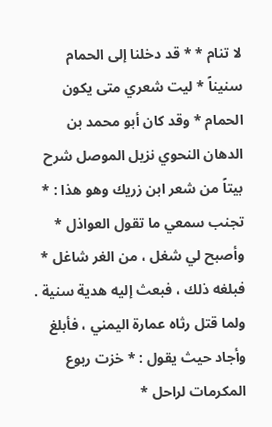لا تنام * * قد دخلنا إلى الحمام سنيناً * ليت شعري متى يكون الحمام * وقد كان أبو محمد بن الدهان النحوي نزيل الموصل شرح بيتاً من شعر ابن زريك وهو هذا : * تجنب سمعي ما تقول العواذل * وأصبح لي شغل ، من الغر شاغل * فبلغه ذلك ، فبعث إليه هدية سنية . ولما قتل رثاه عمارة اليمني ، فأبلغ وأجاد حيث يقول : * خزت ربوع المكرمات لراحل *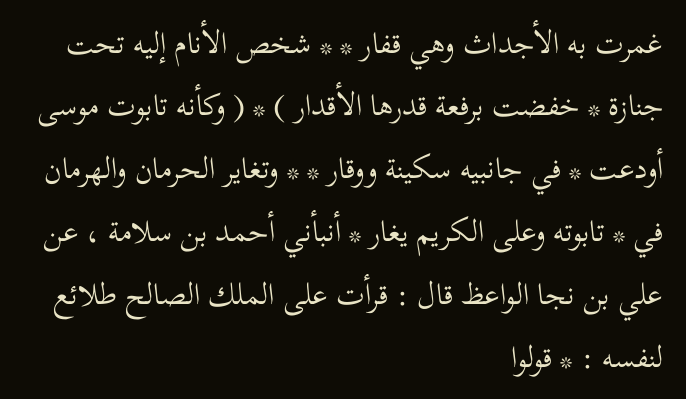غمرت به الأجداث وهي قفار * * شخص الأنام إليه تحت جنازة * خفضت برفعة قدرها الأقدار ) * ( وكأنه تابوت موسى أودعت * في جانبيه سكينة ووقار * * وتغاير الحرمان والهرمان في * تابوته وعلى الكريم يغار * أنبأني أحمد بن سلامة ، عن علي بن نجا الواعظ قال : قرأت على الملك الصالح طلائع لنفسه : * قولوا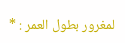لمغرور بطول العمر : *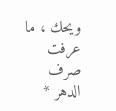ويحك ، ما عرفت صرف الدهر *